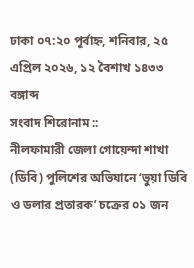ঢাকা ০৭:২০ পূর্বাহ্ন, শনিবার, ২৫ এপ্রিল ২০২৬, ১২ বৈশাখ ১৪৩৩ বঙ্গাব্দ
সংবাদ শিরোনাম ::
নীলফামারী জেলা গোয়েন্দা শাখা (ডিবি) পুলিশের অভিযানে ‘ভুয়া ডিবি ও ডলার প্রতারক’ চক্রের ০১ জন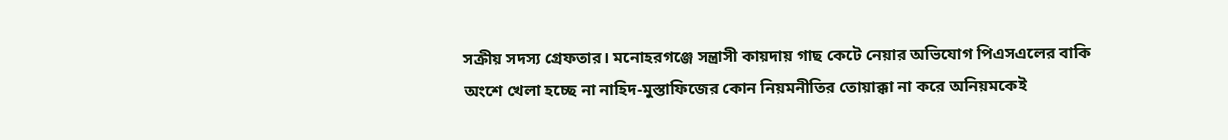সক্রীয় সদস্য গ্রেফতার। মনোহরগঞ্জে সন্ত্রাসী কায়দায় গাছ কেটে নেয়ার অভিযোগ পিএসএলের বাকি অংশে খেলা হচ্ছে না নাহিদ-মুস্তাফিজের কোন নিয়মনীতির তোয়াক্কা না করে অনিয়মকেই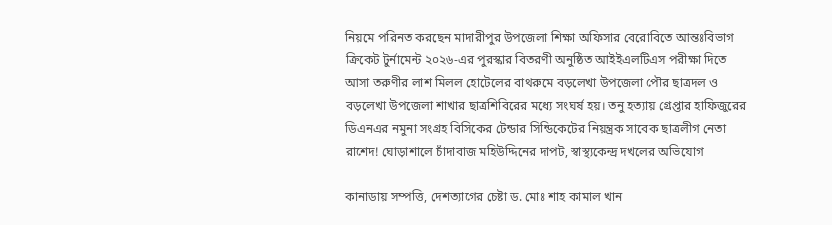নিয়মে পরিনত করছেন মাদারীপুর উপজেলা শিক্ষা অফিসার বেরোবিতে আন্তঃবিভাগ ক্রিকেট টুর্নামেন্ট ২০২৬-এর পুরস্কার বিতরণী অনুষ্ঠিত আইইএলটিএস পরীক্ষা দিতে আসা তরুণীর লাশ মিলল হোটেলের বাথরুমে বড়লেখা উপজেলা পৌর ছাত্রদল ও বড়লেখা উপজেলা শাখার ছাত্রশিবিরের মধ্যে সংঘর্ষ হয়। তনু হত্যায় গ্রেপ্তার হাফিজুরের ডিএনএর নমুনা সংগ্রহ বিসিকের টেন্ডার সিন্ডিকেটের নিয়ন্ত্রক সাবেক ছাত্রলীগ নেতা রাশেদ! ঘোড়াশালে চাঁদাবাজ মহিউদ্দিনের দাপট, স্বাস্থ্যকেন্দ্র দখলের অভিযোগ

কানাডায় সম্পত্তি, দেশত্যাগের চেষ্টা ড. মোঃ শাহ কামাল খান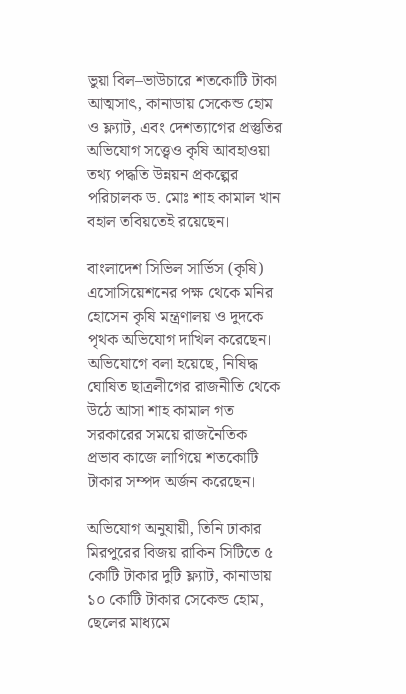ভুয়া বিল–ভাউচারে শতকোটি টাকা আত্মসাৎ, কানাডায় সেকেন্ড হোম ও ফ্ল্যাট, এবং দেশত্যাগের প্রস্তুতির অভিযোগ সত্ত্বেও কৃষি আবহাওয়া তথ্য পদ্ধতি উন্নয়ন প্রকল্পের পরিচালক ড. মোঃ শাহ কামাল খান বহাল তবিয়তেই রয়েছেন।

বাংলাদেশ সিভিল সার্ভিস (কৃষি) এসোসিয়েশনের পক্ষ থেকে মনির হোসেন কৃষি মন্ত্রণালয় ও দুদকে পৃথক অভিযোগ দাখিল করেছেন। অভিযোগে বলা হয়েছে, নিষিদ্ধ ঘোষিত ছাত্রলীগের রাজনীতি থেকে উঠে আসা শাহ কামাল গত সরকারের সময়ে রাজনৈতিক প্রভাব কাজে লাগিয়ে শতকোটি টাকার সম্পদ অর্জন করেছেন।

অভিযোগ অনুযায়ী, তিনি ঢাকার মিরপুরের বিজয় রাকিন সিটিতে ৫ কোটি টাকার দুটি ফ্ল্যাট, কানাডায় ১০ কোটি টাকার সেকেন্ড হোম, ছেলের মাধ্যমে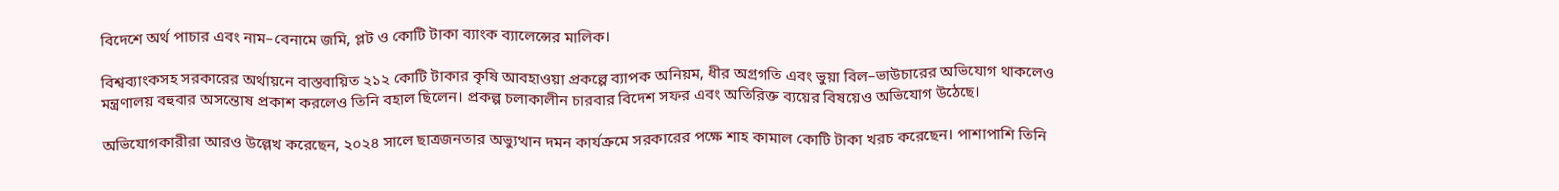বিদেশে অর্থ পাচার এবং নাম–বেনামে জমি, প্লট ও কোটি টাকা ব্যাংক ব্যালেন্সের মালিক।

বিশ্বব্যাংকসহ সরকারের অর্থায়নে বাস্তবায়িত ২১২ কোটি টাকার কৃষি আবহাওয়া প্রকল্পে ব্যাপক অনিয়ম, ধীর অগ্রগতি এবং ভুয়া বিল–ভাউচারের অভিযোগ থাকলেও মন্ত্রণালয় বহুবার অসন্তোষ প্রকাশ করলেও তিনি বহাল ছিলেন। প্রকল্প চলাকালীন চারবার বিদেশ সফর এবং অতিরিক্ত ব্যয়ের বিষয়েও অভিযোগ উঠেছে।

অভিযোগকারীরা আরও উল্লেখ করেছেন, ২০২৪ সালে ছাত্রজনতার অভ্যুত্থান দমন কার্যক্রমে সরকারের পক্ষে শাহ কামাল কোটি টাকা খরচ করেছেন। পাশাপাশি তিনি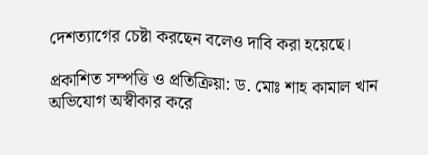দেশত্যাগের চেষ্টা করছেন বলেও দাবি করা হয়েছে।

প্রকাশিত সম্পত্তি ও প্রতিক্রিয়া: ড. মোঃ শাহ কামাল খান অভিযোগ অস্বীকার করে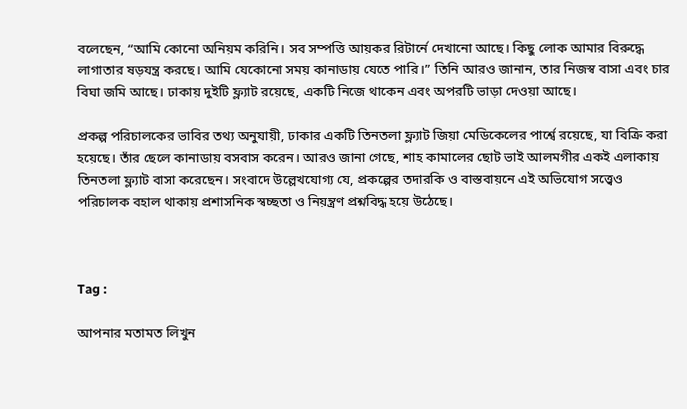বলেছেন, “আমি কোনো অনিয়ম করিনি। সব সম্পত্তি আয়কর রিটার্নে দেখানো আছে। কিছু লোক আমার বিরুদ্ধে লাগাতার ষড়যন্ত্র করছে। আমি যেকোনো সময় কানাডায় যেতে পারি।” তিনি আরও জানান, তার নিজস্ব বাসা এবং চার বিঘা জমি আছে। ঢাকায় দুইটি ফ্ল্যাট রয়েছে, একটি নিজে থাকেন এবং অপরটি ভাড়া দেওয়া আছে।

প্রকল্প পরিচালকের ভাবির তথ্য অনুযায়ী, ঢাকার একটি তিনতলা ফ্ল্যাট জিয়া মেডিকেলের পার্শ্বে রয়েছে, যা বিক্রি করা হয়েছে। তাঁর ছেলে কানাডায় বসবাস করেন। আরও জানা গেছে, শাহ কামালের ছোট ভাই আলমগীর একই এলাকায় তিনতলা ফ্ল্যাট বাসা করেছেন। সংবাদে উল্লেখযোগ্য যে, প্রকল্পের তদারকি ও বাস্তবায়নে এই অভিযোগ সত্ত্বেও পরিচালক বহাল থাকায় প্রশাসনিক স্বচ্ছতা ও নিয়ন্ত্রণ প্রশ্নবিদ্ধ হয়ে উঠেছে।



Tag :

আপনার মতামত লিখুন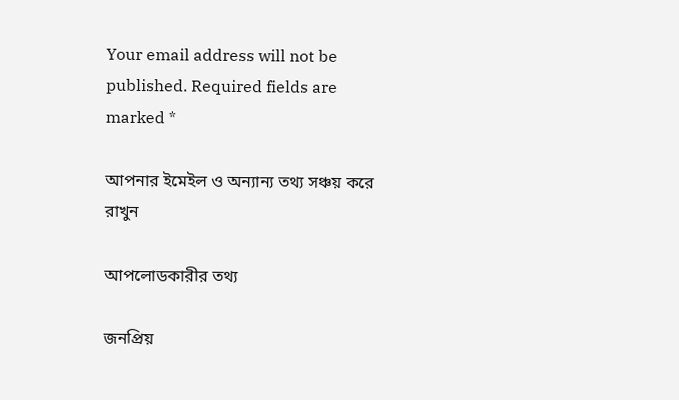Your email address will not be published. Required fields are marked *

আপনার ইমেইল ও অন্যান্য তথ্য সঞ্চয় করে রাখুন

আপলোডকারীর তথ্য

জনপ্রিয়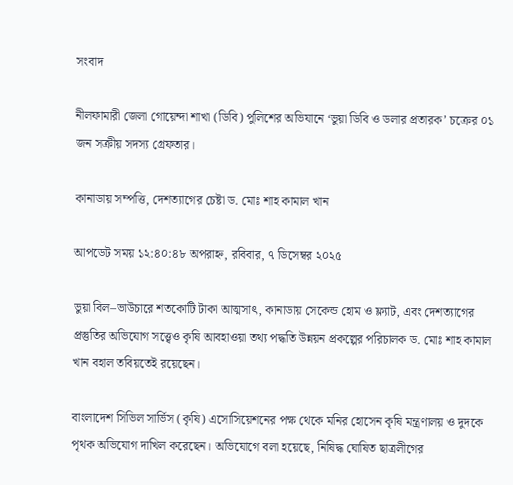সংবাদ

নীলফামারী জেলা গোয়েন্দা শাখা (ডিবি) পুলিশের অভিযানে ‘ভুয়া ডিবি ও ডলার প্রতারক’ চক্রের ০১ জন সক্রীয় সদস্য গ্রেফতার।

কানাডায় সম্পত্তি, দেশত্যাগের চেষ্টা ড. মোঃ শাহ কামাল খান

আপডেট সময় ১২:৪০:৪৮ অপরাহ্ন, রবিবার, ৭ ডিসেম্বর ২০২৫

ভুয়া বিল–ভাউচারে শতকোটি টাকা আত্মসাৎ, কানাডায় সেকেন্ড হোম ও ফ্ল্যাট, এবং দেশত্যাগের প্রস্তুতির অভিযোগ সত্ত্বেও কৃষি আবহাওয়া তথ্য পদ্ধতি উন্নয়ন প্রকল্পের পরিচালক ড. মোঃ শাহ কামাল খান বহাল তবিয়তেই রয়েছেন।

বাংলাদেশ সিভিল সার্ভিস (কৃষি) এসোসিয়েশনের পক্ষ থেকে মনির হোসেন কৃষি মন্ত্রণালয় ও দুদকে পৃথক অভিযোগ দাখিল করেছেন। অভিযোগে বলা হয়েছে, নিষিদ্ধ ঘোষিত ছাত্রলীগের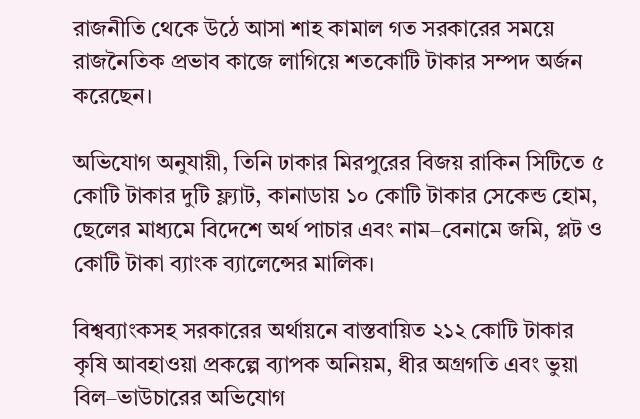রাজনীতি থেকে উঠে আসা শাহ কামাল গত সরকারের সময়ে রাজনৈতিক প্রভাব কাজে লাগিয়ে শতকোটি টাকার সম্পদ অর্জন করেছেন।

অভিযোগ অনুযায়ী, তিনি ঢাকার মিরপুরের বিজয় রাকিন সিটিতে ৫ কোটি টাকার দুটি ফ্ল্যাট, কানাডায় ১০ কোটি টাকার সেকেন্ড হোম, ছেলের মাধ্যমে বিদেশে অর্থ পাচার এবং নাম–বেনামে জমি, প্লট ও কোটি টাকা ব্যাংক ব্যালেন্সের মালিক।

বিশ্বব্যাংকসহ সরকারের অর্থায়নে বাস্তবায়িত ২১২ কোটি টাকার কৃষি আবহাওয়া প্রকল্পে ব্যাপক অনিয়ম, ধীর অগ্রগতি এবং ভুয়া বিল–ভাউচারের অভিযোগ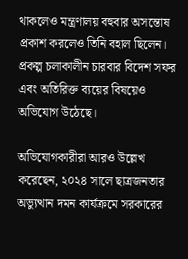থাকলেও মন্ত্রণালয় বহুবার অসন্তোষ প্রকাশ করলেও তিনি বহাল ছিলেন। প্রকল্প চলাকালীন চারবার বিদেশ সফর এবং অতিরিক্ত ব্যয়ের বিষয়েও অভিযোগ উঠেছে।

অভিযোগকারীরা আরও উল্লেখ করেছেন, ২০২৪ সালে ছাত্রজনতার অভ্যুত্থান দমন কার্যক্রমে সরকারের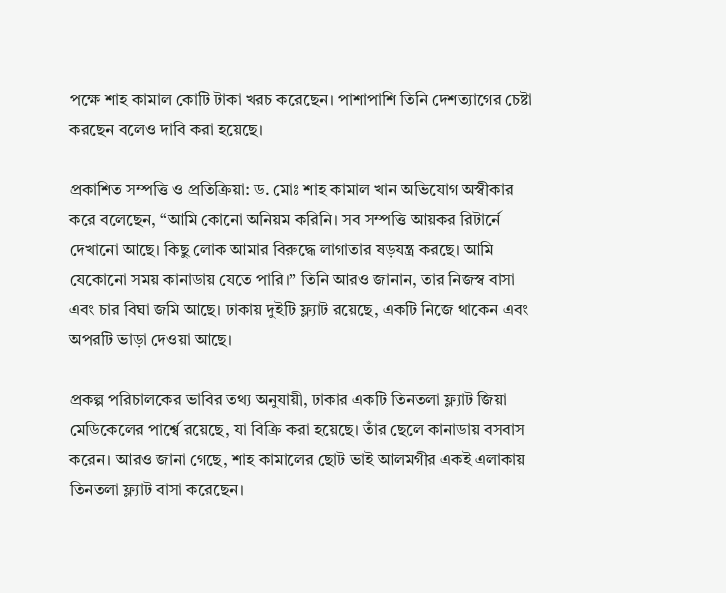পক্ষে শাহ কামাল কোটি টাকা খরচ করেছেন। পাশাপাশি তিনি দেশত্যাগের চেষ্টা করছেন বলেও দাবি করা হয়েছে।

প্রকাশিত সম্পত্তি ও প্রতিক্রিয়া: ড. মোঃ শাহ কামাল খান অভিযোগ অস্বীকার করে বলেছেন, “আমি কোনো অনিয়ম করিনি। সব সম্পত্তি আয়কর রিটার্নে দেখানো আছে। কিছু লোক আমার বিরুদ্ধে লাগাতার ষড়যন্ত্র করছে। আমি যেকোনো সময় কানাডায় যেতে পারি।” তিনি আরও জানান, তার নিজস্ব বাসা এবং চার বিঘা জমি আছে। ঢাকায় দুইটি ফ্ল্যাট রয়েছে, একটি নিজে থাকেন এবং অপরটি ভাড়া দেওয়া আছে।

প্রকল্প পরিচালকের ভাবির তথ্য অনুযায়ী, ঢাকার একটি তিনতলা ফ্ল্যাট জিয়া মেডিকেলের পার্শ্বে রয়েছে, যা বিক্রি করা হয়েছে। তাঁর ছেলে কানাডায় বসবাস করেন। আরও জানা গেছে, শাহ কামালের ছোট ভাই আলমগীর একই এলাকায় তিনতলা ফ্ল্যাট বাসা করেছেন।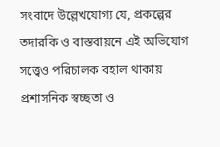সংবাদে উল্লেখযোগ্য যে, প্রকল্পের তদারকি ও বাস্তবায়নে এই অভিযোগ সত্ত্বেও পরিচালক বহাল থাকায় প্রশাসনিক স্বচ্ছতা ও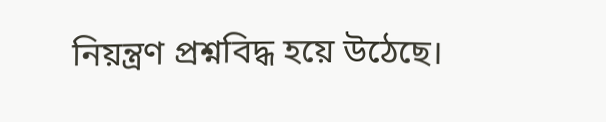নিয়ন্ত্রণ প্রশ্নবিদ্ধ হয়ে উঠেছে।